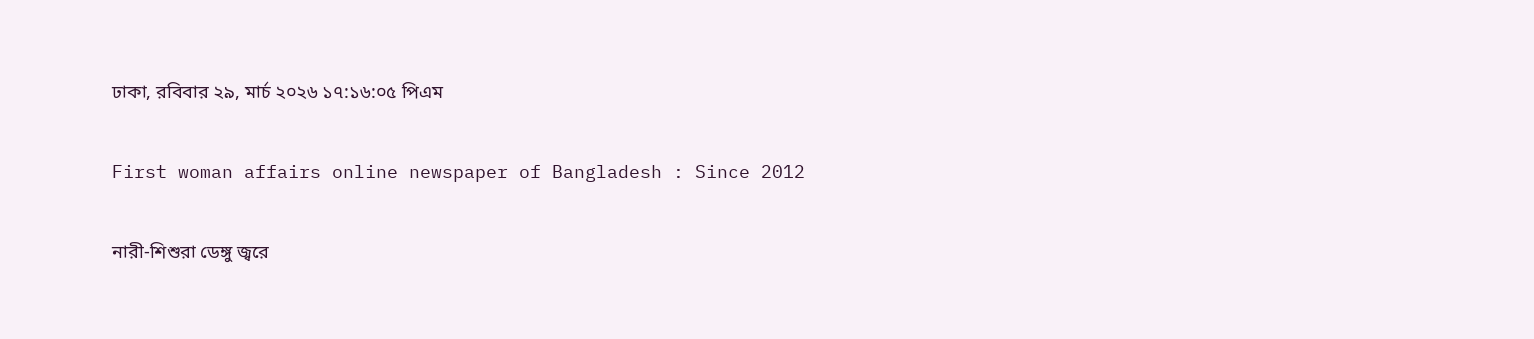ঢাকা, রবিবার ২৯, মার্চ ২০২৬ ১৭:১৬:০৫ পিএম

First woman affairs online newspaper of Bangladesh : Since 2012

নারী-শিশুরা ডেঙ্গু জ্বরে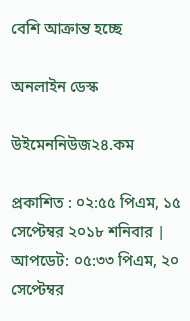বেশি আক্রান্ত হচ্ছে

অনলাইন ডেস্ক

উইমেননিউজ২৪.কম

প্রকাশিত : ০২:৫৫ পিএম, ১৫ সেপ্টেম্বর ২০১৮ শনিবার | আপডেট: ০৫:৩৩ পিএম, ২০ সেপ্টেম্বর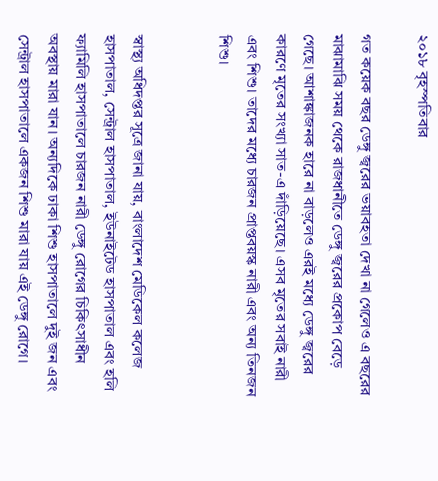২০১৮ বৃহস্পতিবার

গত কয়েক বছর ডেঙ্গু জ্বরের ভয়াবহতা দেখা না গেলেও এ বছরের মাঝামাঝি সময় থেকে রাজধানীতে ডেঙ্গু জ্বরের প্রকোপ বেড়ে গেছে। আশাঙ্কাজনক হারে না বাড়লেও এরই মধ্যে ডেঙ্গু জ্বরের কারণে মৃতের সংখ্যা সাত-এ দাঁড়িয়েছে। এসব মৃতের সবাই নারী এবং শিশু। তাদের মধ্যে চারজন প্রাপ্তবয়স্ক নারী এবং অন্য তিনজন শিশু।


স্বাস্থ্য অধিদপ্তর সূত্রে জানা যায়, বাংলাদেশ মেডিকেল কলেজ হাসপাতাল, সেন্ট্রাল হাসপাতাল, ইউনাইটেড হাসপাতাল এবং হলি ফ্যামিলি হাসপাতালে চারজন নারী ডেঙ্গু রোগের চিকিৎসাধীন অবস্থায় মারা যান। অন্যদিকে ঢাকা শিশু হাসপাতালে দুই জন এবং সেন্ট্রাল হাসপাতালে একজন শিশু মারা যায় এই ডেঙ্গু রোগে।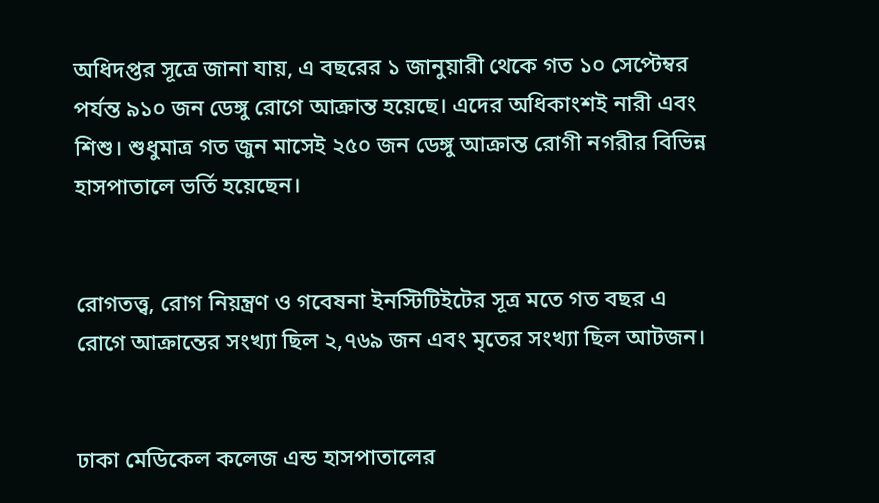অধিদপ্তর সূত্রে জানা যায়, এ বছরের ১ জানুয়ারী থেকে গত ১০ সেপ্টেম্বর পর্যন্ত ৯১০ জন ডেঙ্গু রোগে আক্রান্ত হয়েছে। এদের অধিকাংশই নারী এবং শিশু। শুধুমাত্র গত জুন মাসেই ২৫০ জন ডেঙ্গু আক্রান্ত রোগী নগরীর বিভিন্ন হাসপাতালে ভর্তি হয়েছেন।


রোগতত্ত্ব, রোগ নিয়ন্ত্রণ ও গবেষনা ইনস্টিটিইটের সূত্র মতে গত বছর এ রোগে আক্রান্তের সংখ্যা ছিল ২,৭৬৯ জন এবং মৃতের সংখ্যা ছিল আটজন।


ঢাকা মেডিকেল কলেজ এন্ড হাসপাতালের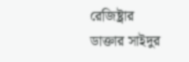রেজিষ্ট্রার ডাক্তার সাইদুর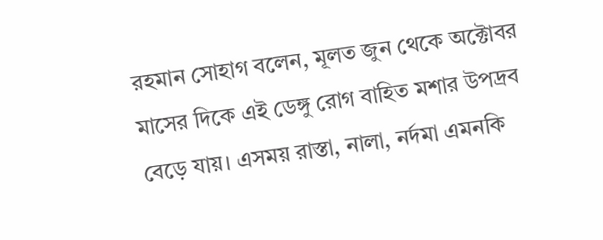রহমান সোহাগ বলেন, মূলত জুন থেকে অক্টোবর মাসের দিকে এই ডেঙ্গু রোগ বাহিত মশার উপদ্রব বেড়ে যায়। এসময় রাস্তা, নালা, নর্দমা এমনকি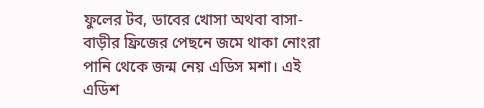ফুলের টব, ডাবের খোসা অথবা বাসা-বাড়ীর ফ্রিজের পেছনে জমে থাকা নোংরা পানি থেকে জন্ম নেয় এডিস মশা। এই এডিশ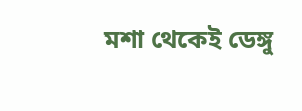মশা থেকেই ডেঙ্গু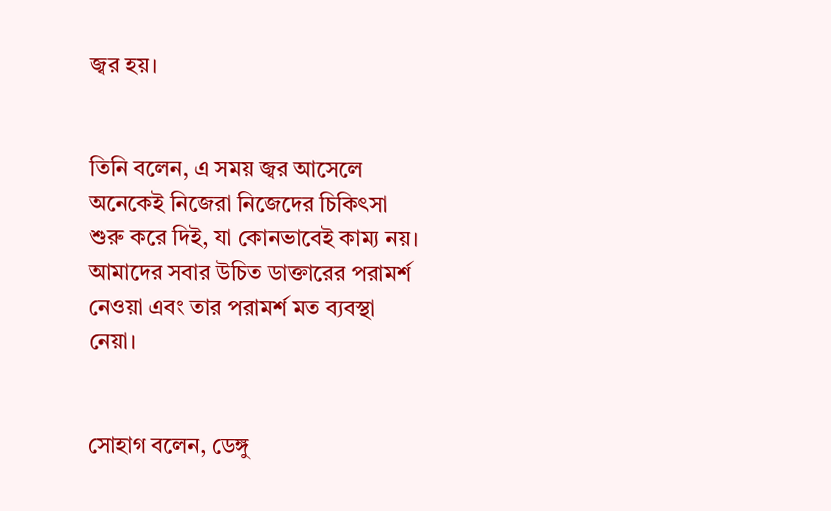জ্বর হয়।


তিনি বলেন, এ সময় জ্বর আসেলে অনেকেই নিজেরা নিজেদের চিকিৎসা শুরু করে দিই, যা কোনভাবেই কাম্য নয়। আমাদের সবার উচিত ডাক্তারের পরামর্শ নেওয়া এবং তার পরামর্শ মত ব্যবস্থা নেয়া।


সোহাগ বলেন, ডেঙ্গু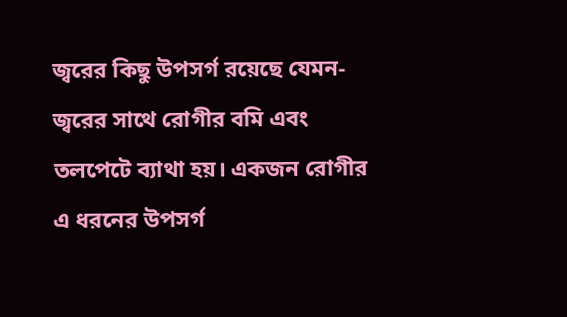জ্বরের কিছু উপসর্গ রয়েছে যেমন- জ্বরের সাথে রোগীর বমি এবং তলপেটে ব্যাথা হয়। একজন রোগীর এ ধরনের উপসর্গ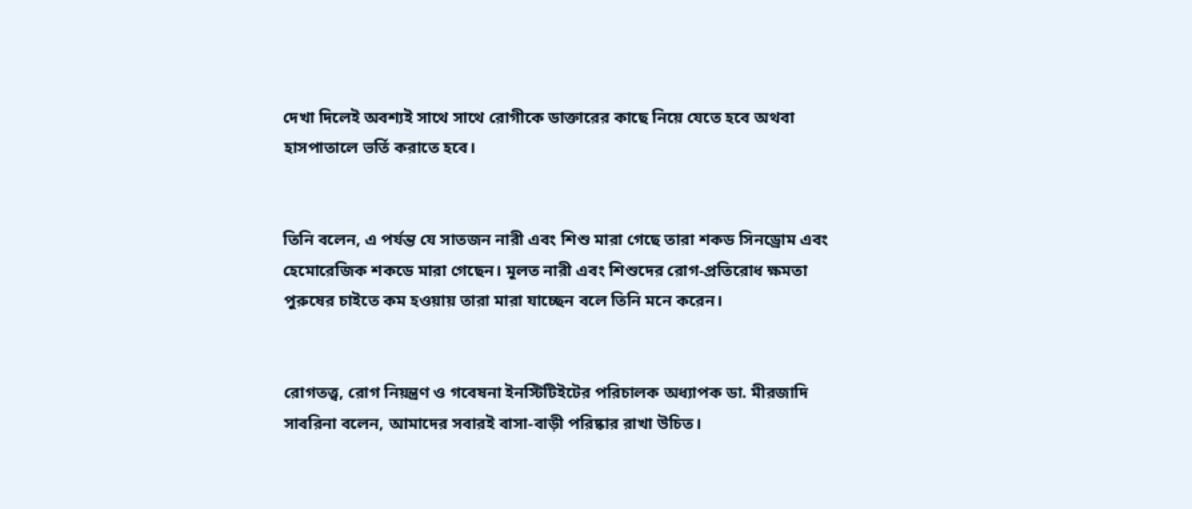দেখা দিলেই অবশ্যই সাথে সাথে রোগীকে ডাক্তারের কাছে নিয়ে যেতে হবে অথবা হাসপাতালে ভর্তি করাতে হবে।


তিনি বলেন, এ পর্যন্ত যে সাতজন নারী এবং শিশু মারা গেছে তারা শকড সিনড্রোম এবং হেমোরেজিক শকডে মারা গেছেন। মূলত নারী এবং শিশুদের রোগ-প্রতিরোধ ক্ষমতা পুরুষের চাইতে কম হওয়ায় তারা মারা যাচ্ছেন বলে তিনি মনে করেন।


রোগতত্ত্ব, রোগ নিয়ন্ত্রণ ও গবেষনা ইনস্টিটিইটের পরিচালক অধ্যাপক ডা. মীরজাদি সাবরিনা বলেন, আমাদের সবারই বাসা-বাড়ী পরিষ্কার রাখা উচিত।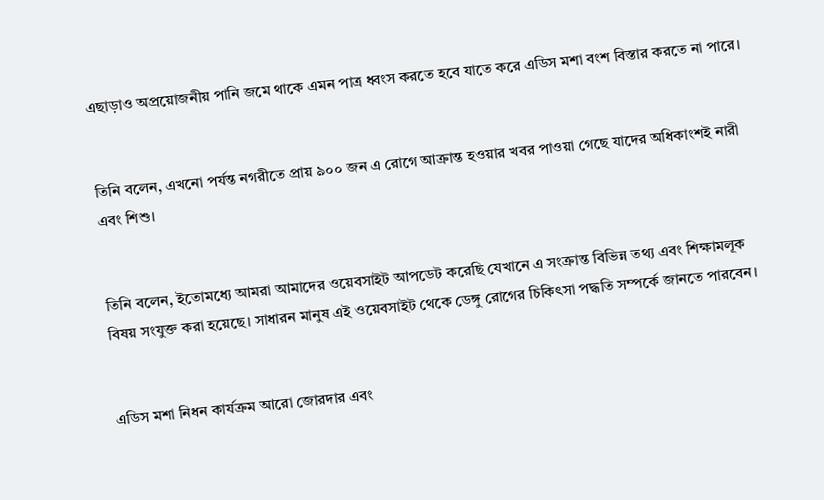এছাড়াও অপ্রয়োজনীয় পানি জমে থাকে এমন পাত্র ধ্বংস করতে হবে যাতে করে এডিস মশা বংশ বিস্তার করতে না পারে।


তিনি বলেন, এখনো পর্যন্ত নগরীতে প্রায় ৯০০ জন এ রোগে আক্রান্ত হওয়ার খবর পাওয়া গেছে যাদের অধিকাংশই নারী এবং শিশু।


তিনি বলেন, ইতোমধ্যে আমরা আমাদের ওয়েবসাইট আপডেট করেছি যেখানে এ সংক্রান্ত বিভিন্ন তথ্য এবং শিক্ষামলূক বিষয় সংযুক্ত করা হয়েছে। সাধারন মানুষ এই ওয়েবসাইট থেকে ডেঙ্গু রোগের চিকিৎসা পদ্ধতি সম্পর্কে জানতে পারবেন।


এডিস মশা নিধন কার্যক্রম আরো জোরদার এবং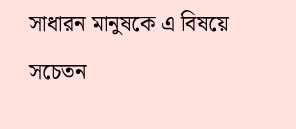সাধারন মানুষকে এ বিষয়ে সচেতন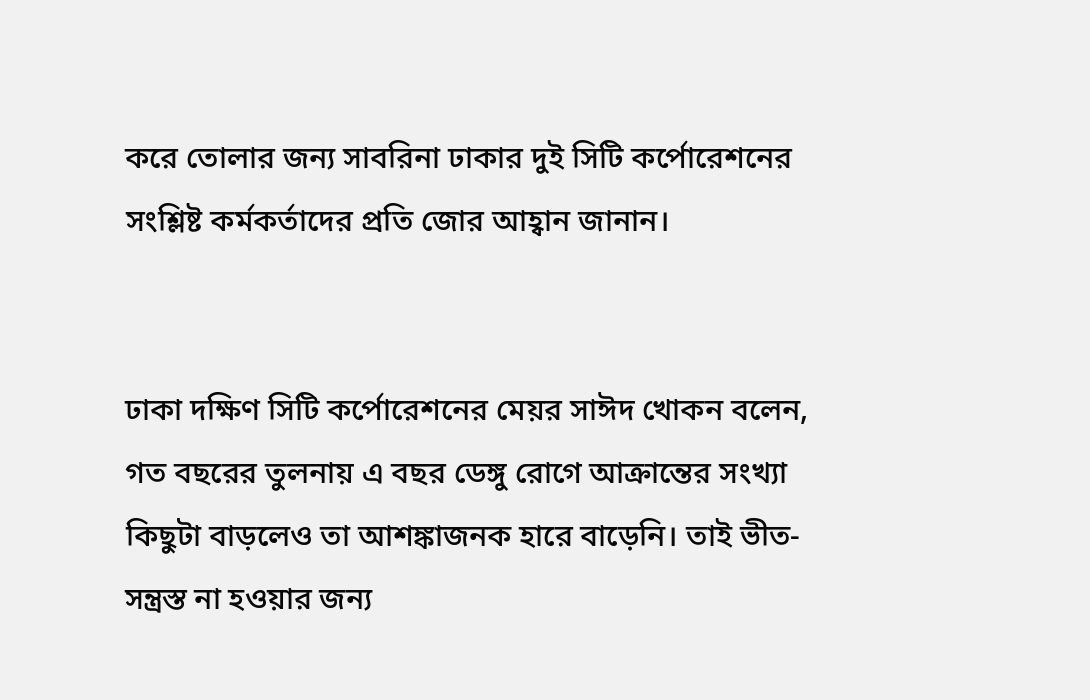করে তোলার জন্য সাবরিনা ঢাকার দুই সিটি কর্পোরেশনের সংশ্লিষ্ট কর্মকর্তাদের প্রতি জোর আহ্বান জানান।


ঢাকা দক্ষিণ সিটি কর্পোরেশনের মেয়র সাঈদ খোকন বলেন, গত বছরের তুলনায় এ বছর ডেঙ্গু রোগে আক্রান্তের সংখ্যা কিছুটা বাড়লেও তা আশঙ্কাজনক হারে বাড়েনি। তাই ভীত-সন্ত্রস্ত না হওয়ার জন্য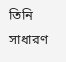তিনি সাধারণ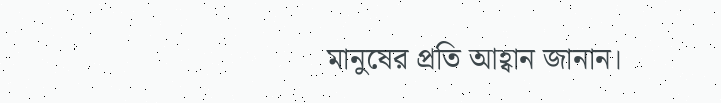মানুষের প্রতি আহ্বান জানান।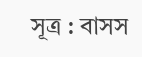সূত্র : বাসস